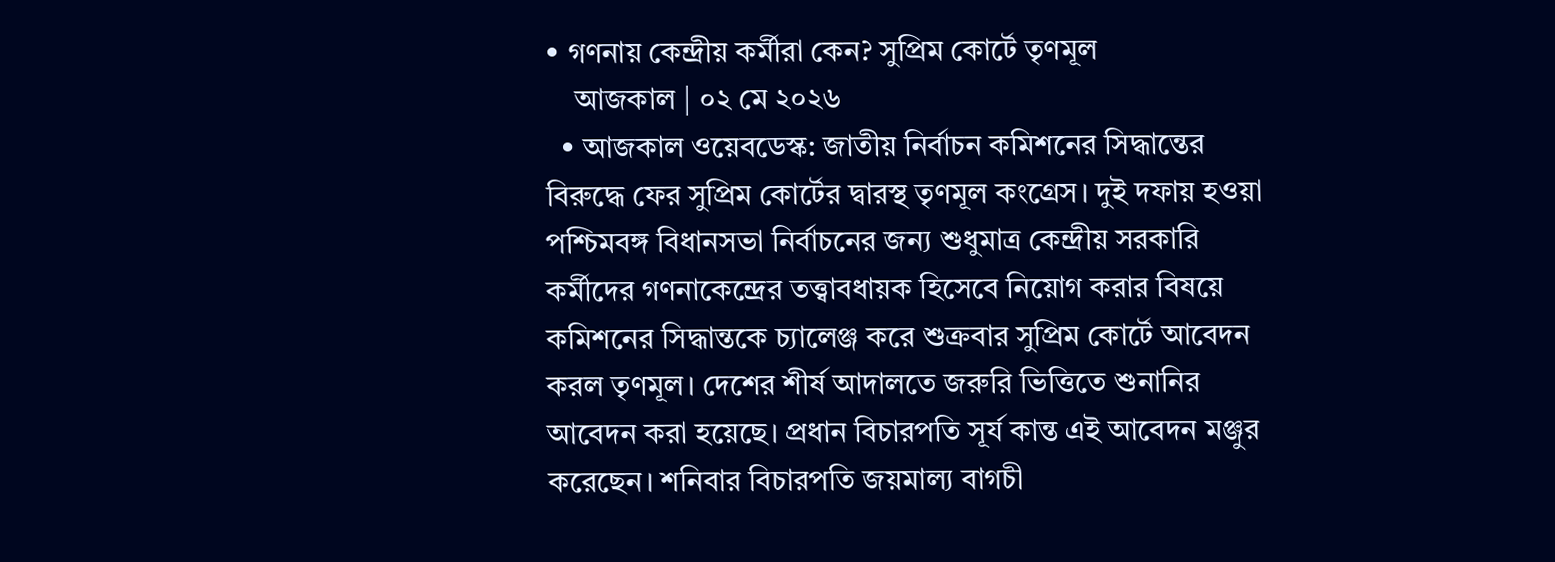• গণনায় কেন্দ্রীয় কর্মীরা কেন? সুপ্রিম কোর্টে তৃণমূল
    আজকাল | ০২ মে ২০২৬
  • আজকাল ওয়েবডেস্ক: জাতীয় নির্বাচন কমিশনের সিদ্ধান্তের বিরুদ্ধে ফের সুপ্রিম কোর্টের দ্বারস্থ তৃণমূল কংগ্রেস। দুই দফায় হওয়া পশ্চিমবঙ্গ বিধানসভা নির্বাচনের জন্য শুধুমাত্র কেন্দ্রীয় সরকারি কর্মীদের গণনাকেন্দ্রের তত্ত্বাবধায়ক হিসেবে নিয়োগ করার বিষয়ে কমিশনের সিদ্ধান্তকে চ্যালেঞ্জ করে শুক্রবার সুপ্রিম কোর্টে আবেদন করল তৃণমূল। দেশের শীর্ষ আদালতে জরুরি ভিত্তিতে শুনানির আবেদন করা হয়েছে। প্রধান বিচারপতি সূর্য কান্ত এই আবেদন মঞ্জুর করেছেন। শনিবার বিচারপতি জয়মাল্য বাগচী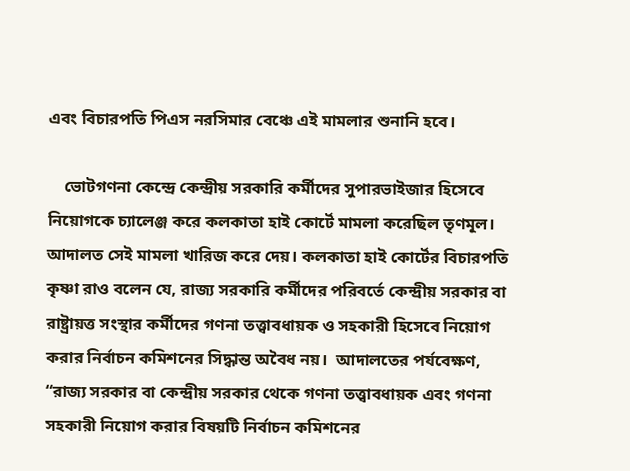এবং বিচারপতি পিএস নরসিমার বেঞ্চে এই মামলার শুনানি হবে।

    ভোটগণনা কেন্দ্রে কেন্দ্রীয় সরকারি কর্মীদের সুপারভাইজার হিসেবে নিয়োগকে চ্যালেঞ্জ করে কলকাতা হাই কোর্টে মামলা করেছিল তৃণমূল। আদালত সেই মামলা খারিজ করে দেয়। কলকাতা হাই কোর্টের বিচারপতি কৃষ্ণা রাও বলেন যে, রাজ্য সরকারি কর্মীদের পরিবর্তে কেন্দ্রীয় সরকার বা রাষ্ট্রায়ত্ত সংস্থার কর্মীদের গণনা তত্ত্বাবধায়ক ও সহকারী হিসেবে নিয়োগ করার নির্বাচন কমিশনের সিদ্ধান্ত অবৈধ নয়।  আদালতের পর্যবেক্ষণ, “রাজ্য সরকার বা কেন্দ্রীয় সরকার থেকে গণনা তত্ত্বাবধায়ক এবং গণনা সহকারী নিয়োগ করার বিষয়টি নির্বাচন কমিশনের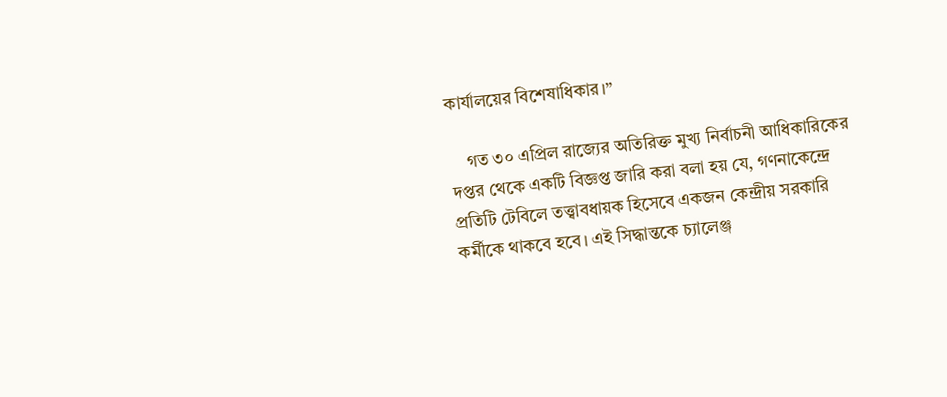কার্যালয়ের বিশেষাধিকার।”

    গত ৩০ এপ্রিল রাজ্যের অতিরিক্ত মুখ্য নির্বাচনী আধিকারিকের দপ্তর থেকে একটি বিজ্ঞপ্ত জারি করা বলা হয় যে, গণনাকেন্দ্রে প্রতিটি টেবিলে তত্ত্বাবধায়ক হিসেবে একজন কেন্দ্রীয় সরকারি কর্মীকে থাকবে হবে। এই সিদ্ধান্তকে চ্যালেঞ্জ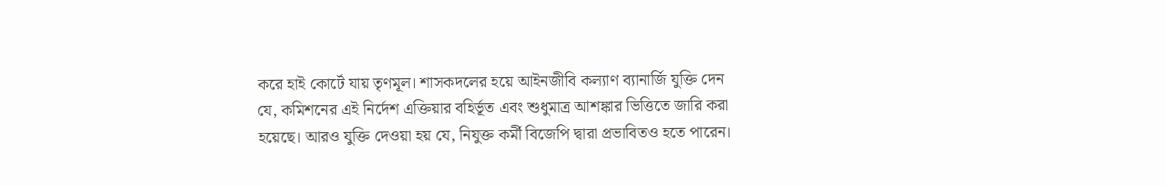করে হাই কোর্টে যায় তৃণমূল। শাসকদলের হয়ে আইনজীবি কল্যাণ ব্যানার্জি যুক্তি দেন যে, কমিশনের এই নির্দেশ এক্তিয়ার বহির্ভূত এবং শুধুমাত্র আশঙ্কার ভিত্তিতে জারি করা হয়েছে। আরও যুক্তি দেওয়া হয় যে, নিযুক্ত কর্মী বিজেপি দ্বারা প্রভাবিতও হতে পারেন।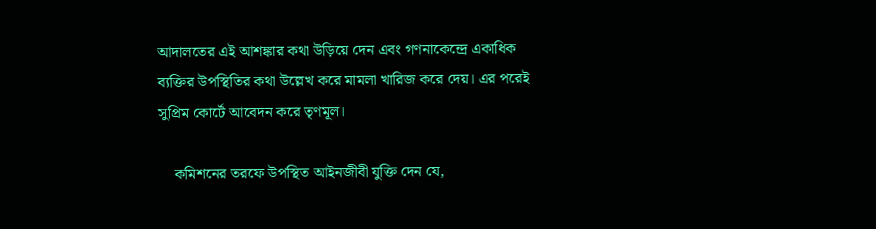আদালতের এই আশঙ্কার কথা উড়িয়ে দেন এবং গণনাকেন্দ্রে একাধিক ব্যক্তির উপস্থিতির কথা উল্লেখ করে মামলা খারিজ করে দেয়। এর পরেই সুপ্রিম কোর্টে আবেদন করে তৃণমূল।

    কমিশনের তরফে উপস্থিত আইনজীবী যুক্তি দেন যে,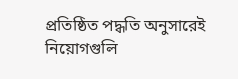প্রতিষ্ঠিত পদ্ধতি অনুসারেই নিয়োগগুলি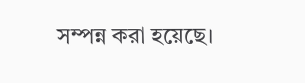সম্পন্ন করা হয়েছে।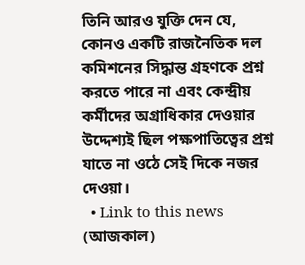তিনি আরও যুক্তি দেন যে, কোনও একটি রাজনৈতিক দল কমিশনের সিদ্ধান্ত গ্রহণকে প্রশ্ন করতে পারে না এবং কেন্দ্রীয় কর্মীদের অগ্রাধিকার দেওয়ার উদ্দেশ্যই ছিল পক্ষপাতিত্বের প্রশ্ন যাতে না ওঠে সেই দিকে নজর দেওয়া।
  • Link to this news (আজকাল)